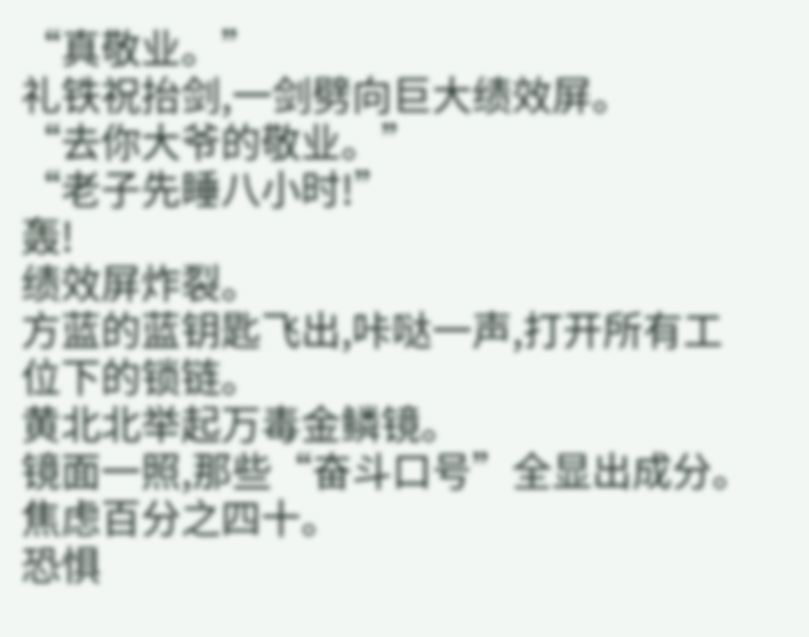“真敬业。”
礼铁祝抬剑,一剑劈向巨大绩效屏。
“去你大爷的敬业。”
“老子先睡八小时!”
轰!
绩效屏炸裂。
方蓝的蓝钥匙飞出,咔哒一声,打开所有工位下的锁链。
黄北北举起万毒金鳞镜。
镜面一照,那些“奋斗口号”全显出成分。
焦虑百分之四十。
恐惧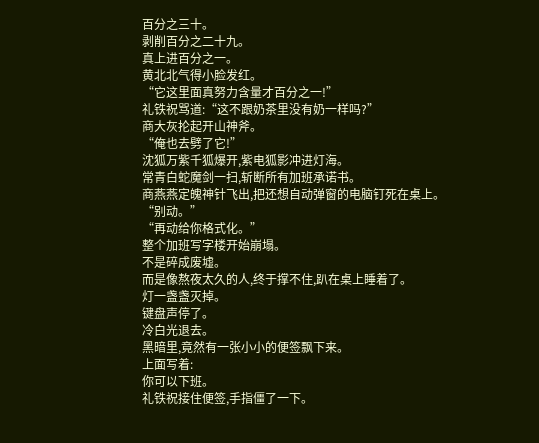百分之三十。
剥削百分之二十九。
真上进百分之一。
黄北北气得小脸发红。
“它这里面真努力含量才百分之一!”
礼铁祝骂道:“这不跟奶茶里没有奶一样吗?”
商大灰抡起开山神斧。
“俺也去劈了它!”
沈狐万紫千狐爆开,紫电狐影冲进灯海。
常青白蛇魔剑一扫,斩断所有加班承诺书。
商燕燕定魄神针飞出,把还想自动弹窗的电脑钉死在桌上。
“别动。”
“再动给你格式化。”
整个加班写字楼开始崩塌。
不是碎成废墟。
而是像熬夜太久的人,终于撑不住,趴在桌上睡着了。
灯一盏盏灭掉。
键盘声停了。
冷白光退去。
黑暗里,竟然有一张小小的便签飘下来。
上面写着:
你可以下班。
礼铁祝接住便签,手指僵了一下。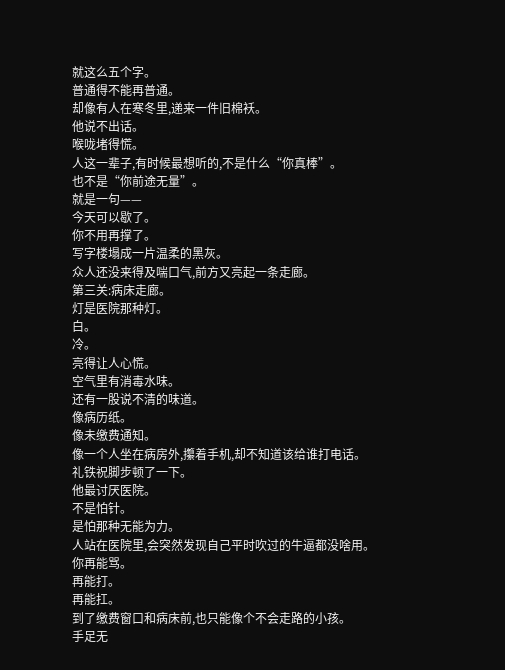就这么五个字。
普通得不能再普通。
却像有人在寒冬里,递来一件旧棉袄。
他说不出话。
喉咙堵得慌。
人这一辈子,有时候最想听的,不是什么“你真棒”。
也不是“你前途无量”。
就是一句——
今天可以歇了。
你不用再撑了。
写字楼塌成一片温柔的黑灰。
众人还没来得及喘口气,前方又亮起一条走廊。
第三关:病床走廊。
灯是医院那种灯。
白。
冷。
亮得让人心慌。
空气里有消毒水味。
还有一股说不清的味道。
像病历纸。
像未缴费通知。
像一个人坐在病房外,攥着手机,却不知道该给谁打电话。
礼铁祝脚步顿了一下。
他最讨厌医院。
不是怕针。
是怕那种无能为力。
人站在医院里,会突然发现自己平时吹过的牛逼都没啥用。
你再能骂。
再能打。
再能扛。
到了缴费窗口和病床前,也只能像个不会走路的小孩。
手足无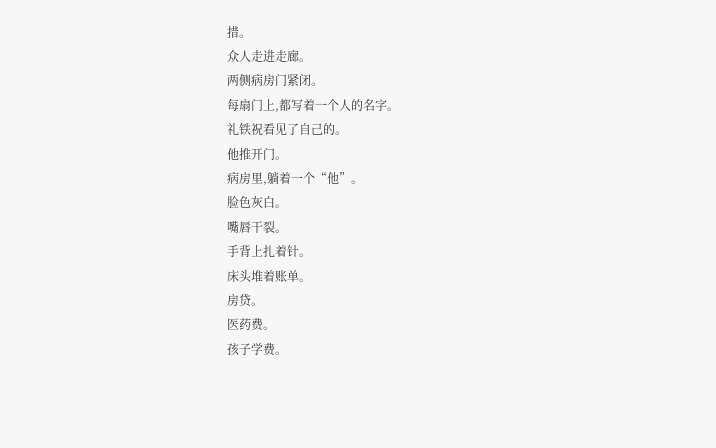措。
众人走进走廊。
两侧病房门紧闭。
每扇门上,都写着一个人的名字。
礼铁祝看见了自己的。
他推开门。
病房里,躺着一个“他”。
脸色灰白。
嘴唇干裂。
手背上扎着针。
床头堆着账单。
房贷。
医药费。
孩子学费。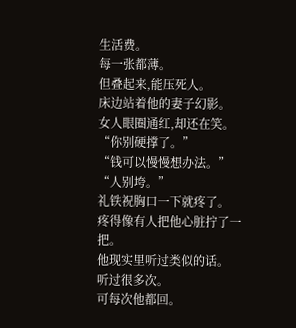生活费。
每一张都薄。
但叠起来,能压死人。
床边站着他的妻子幻影。
女人眼圈通红,却还在笑。
“你别硬撑了。”
“钱可以慢慢想办法。”
“人别垮。”
礼铁祝胸口一下就疼了。
疼得像有人把他心脏拧了一把。
他现实里听过类似的话。
听过很多次。
可每次他都回。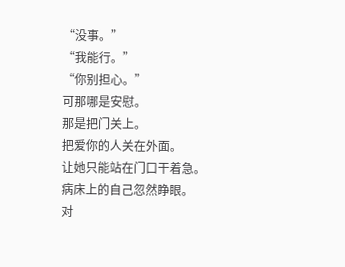“没事。”
“我能行。”
“你别担心。”
可那哪是安慰。
那是把门关上。
把爱你的人关在外面。
让她只能站在门口干着急。
病床上的自己忽然睁眼。
对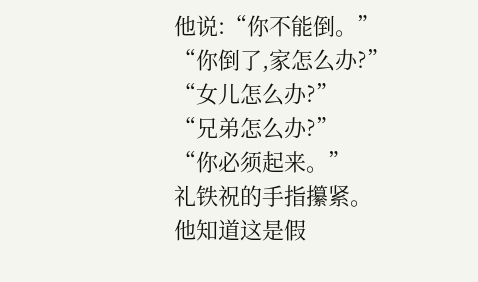他说:“你不能倒。”
“你倒了,家怎么办?”
“女儿怎么办?”
“兄弟怎么办?”
“你必须起来。”
礼铁祝的手指攥紧。
他知道这是假